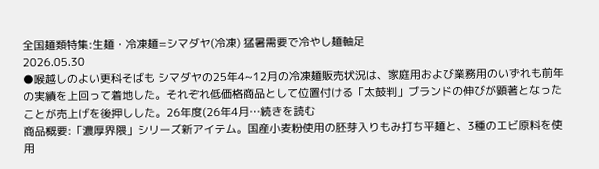全国麺類特集:生麺・冷凍麺=シマダヤ(冷凍) 猛暑需要で冷やし麺軸足
2026.05.30
●喉越しのよい更科そばも シマダヤの25年4~12月の冷凍麺販売状況は、家庭用および業務用のいずれも前年の実績を上回って着地した。それぞれ低価格商品として位置付ける「太鼓判」ブランドの伸びが顕著となったことが売上げを後押しした。26年度(26年4月…続きを読む
商品概要:「濃厚界隈」シリーズ新アイテム。国産小麦粉使用の胚芽入りもみ打ち平麺と、3種のエビ原料を使用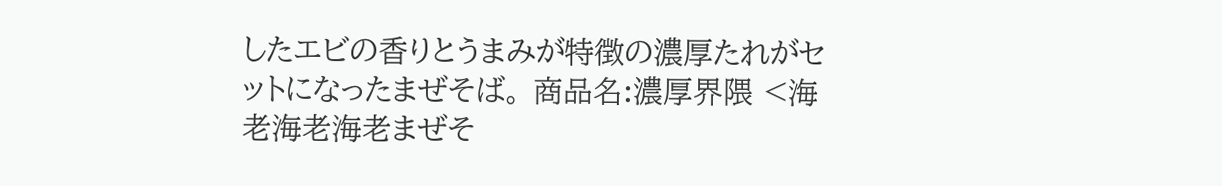したエビの香りとうまみが特徴の濃厚たれがセットになったまぜそば。 商品名:濃厚界隈 <海老海老海老まぜそ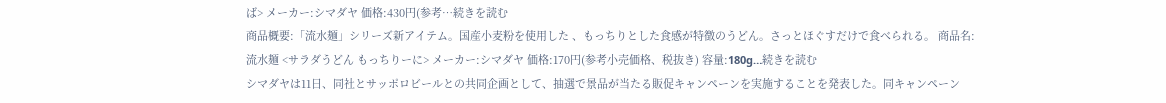ば> メーカー:シマダヤ 価格:430円(参考…続きを読む
商品概要:「流水麺」シリーズ新アイテム。国産小麦粉を使用した 、もっちりとした食感が特徴のうどん。さっとほぐすだけで食べられる。 商品名:流水麺 <サラダうどん もっちりーに> メーカー:シマダヤ 価格:170円(参考小売価格、税抜き) 容量:180g…続きを読む
シマダヤは11日、同社とサッポロビールとの共同企画として、抽選で景品が当たる販促キャンペーンを実施することを発表した。同キャンペーン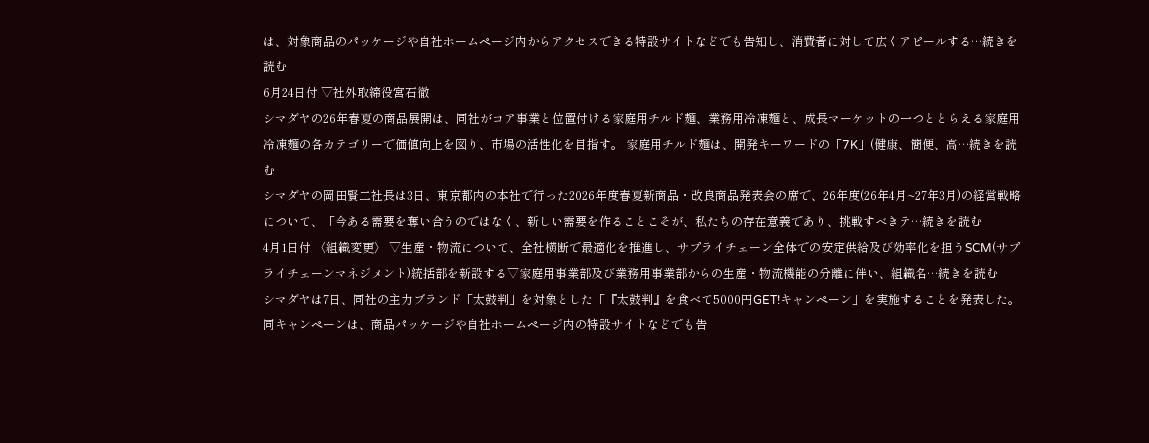は、対象商品のパッケージや自社ホームページ内からアクセスできる特設サイトなどでも告知し、消費者に対して広くアピールする…続きを読む
6月24日付 ▽社外取締役宮石徹
シマダヤの26年春夏の商品展開は、同社がコア事業と位置付ける家庭用チルド麺、業務用冷凍麺と、成長マーケットの一つととらえる家庭用冷凍麺の各カテゴリーで価値向上を図り、市場の活性化を目指す。 家庭用チルド麺は、開発キーワードの「7K」(健康、簡便、高…続きを読む
シマダヤの岡田賢二社長は3日、東京都内の本社で行った2026年度春夏新商品・改良商品発表会の席で、26年度(26年4月~27年3月)の経営戦略について、「今ある需要を奪い合うのではなく、新しい需要を作ることこそが、私たちの存在意義であり、挑戦すべきテ…続きを読む
4月1日付 〈組織変更〉 ▽生産・物流について、全社横断で最適化を推進し、サプライチェーン全体での安定供給及び効率化を担うSCM(サプライチェーンマネジメント)統括部を新設する▽家庭用事業部及び業務用事業部からの生産・物流機能の分離に伴い、組織名…続きを読む
シマダヤは7日、同社の主力ブランド「太鼓判」を対象とした「『太鼓判』を食べて5000円GET!キャンペーン」を実施することを発表した。同キャンペーンは、商品パッケージや自社ホームページ内の特設サイトなどでも告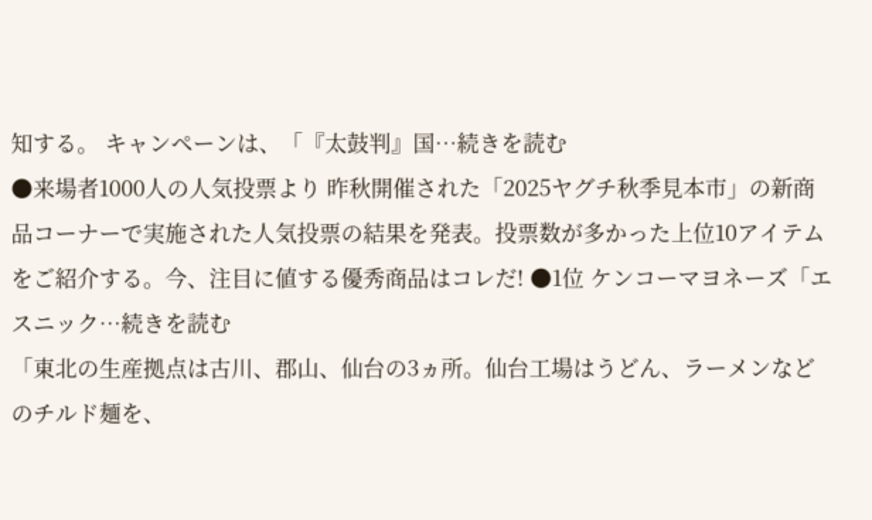知する。 キャンペーンは、「『太鼓判』国…続きを読む
●来場者1000人の人気投票より 昨秋開催された「2025ヤグチ秋季見本市」の新商品コーナーで実施された人気投票の結果を発表。投票数が多かった上位10アイテムをご紹介する。今、注目に値する優秀商品はコレだ! ●1位 ケンコーマヨネーズ「エスニック…続きを読む
「東北の生産拠点は古川、郡山、仙台の3ヵ所。仙台工場はうどん、ラーメンなどのチルド麺を、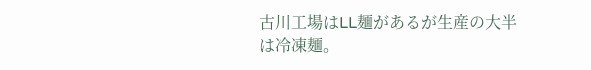古川工場はLL麺があるが生産の大半は冷凍麺。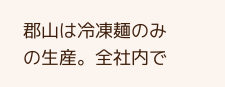郡山は冷凍麺のみの生産。全社内で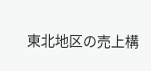東北地区の売上構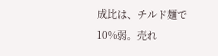成比は、チルド麺で10%弱。売れ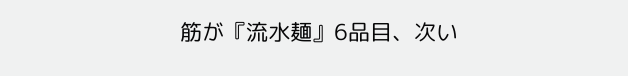筋が『流水麺』6品目、次い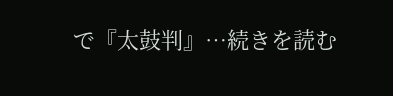で『太鼓判』…続きを読む